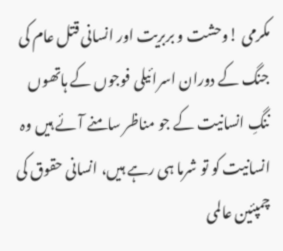مکرمی !وحشت و بربریت اور انسانی قتل عام کی جنگ کے دوران اسرائیلی فوجوں کے ہاتھوں ننگِ انسانیت کے جو مناظر سامنے آئے ہیں وہ انسانیت کو تو شرما ہی رہے ہیں، انسانی حقوق کی چمپئین عالمی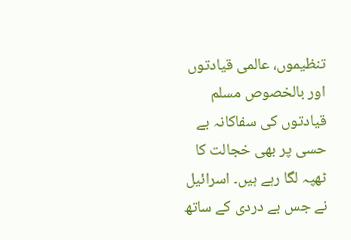تنظیموں، عالمی قیادتوں اور بالخصوص مسلم قیادتوں کی سفاکانہ بے حسی پر بھی خجالت کا ٹھپہ لگا رہے ہیں۔ اسرائیل نے جس بے دردی کے ساتھ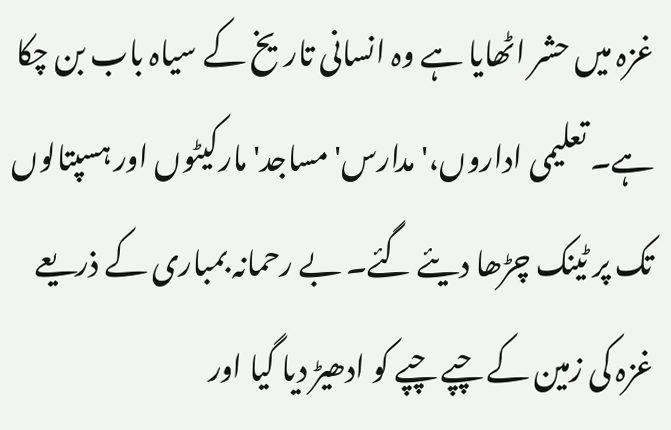غزہ میں حشر اٹھایا ہے وہ انسانی تاریخ کے سیاہ باب بن چکا ہے۔ تعلیمی اداروں،' مدارس' مساجد' مارکیٹوں اور ہسپتالوں تک پر ٹینک چڑھا دیئے گئے۔ بے رحمانہ بمباری کے ذریعے غزہ کی زمین کے چپے چپے کو ادھیڑ دیا گیا اور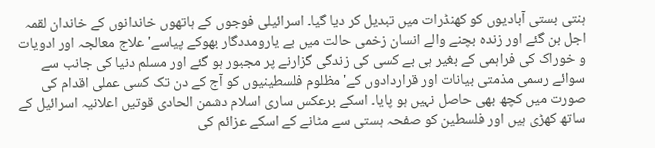ہنتی بستی آبادیوں کو کھنڈرات میں تبدیل کر دیا گیا۔ اسرائیلی فوجوں کے ہاتھوں خاندانوں کے خاندان لقمہ اجل بن گئے اور زندہ بچنے والے انسان زخمی حالت میں بے یارومددگار بھوکے پیاسے' علاج معالجہ اور ادویات و خوراک کی فراہمی کے بغیر ہی بے کسی کی زندگی گزارنے پر مجبور ہو گئے اور مسلم دنیا کی جانب سے سوائے رسمی مذمتی بیانات اور قراردادوں کے' مظلوم فلسطینیوں کو آج کے دن تک کسی عملی اقدام کی صورت میں کچھ بھی حاصل نہیں ہو پایا۔ اسکے برعکس ساری اسلام دشمن الحادی قوتیں اعلانیہ اسرائیل کے ساتھ کھڑی ہیں اور فلسطین کو صفحہ ہستی سے مٹانے کے اسکے عزائم کی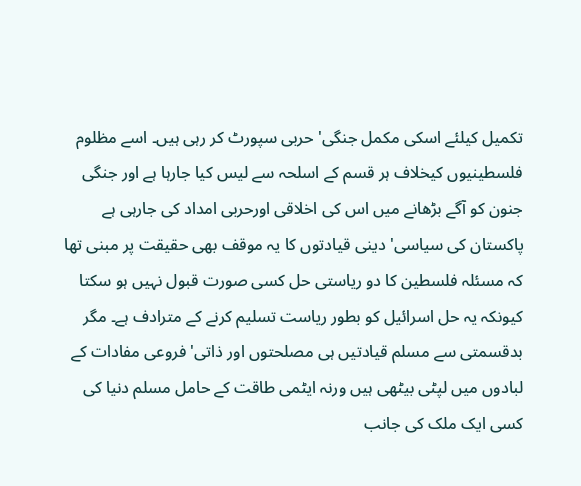تکمیل کیلئے اسکی مکمل جنگی' حربی سپورٹ کر رہی ہیں۔ اسے مظلوم فلسطینیوں کیخلاف ہر قسم کے اسلحہ سے لیس کیا جارہا ہے اور جنگی جنون کو آگے بڑھانے میں اس کی اخلاقی اورحربی امداد کی جارہی ہے پاکستان کی سیاسی' دینی قیادتوں کا یہ موقف بھی حقیقت پر مبنی تھا کہ مسئلہ فلسطین کا دو ریاستی حل کسی صورت قبول نہیں ہو سکتا کیونکہ یہ حل اسرائیل کو بطور ریاست تسلیم کرنے کے مترادف ہے۔ مگر بدقسمتی سے مسلم قیادتیں ہی مصلحتوں اور ذاتی' فروعی مفادات کے لبادوں میں لپٹی بیٹھی ہیں ورنہ ایٹمی طاقت کے حامل مسلم دنیا کی کسی ایک ملک کی جانب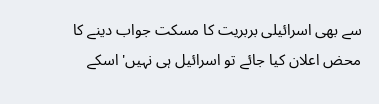سے بھی اسرائیلی بربریت کا مسکت جواب دینے کا محض اعلان کیا جائے تو اسرائیل ہی نہیں' اسکے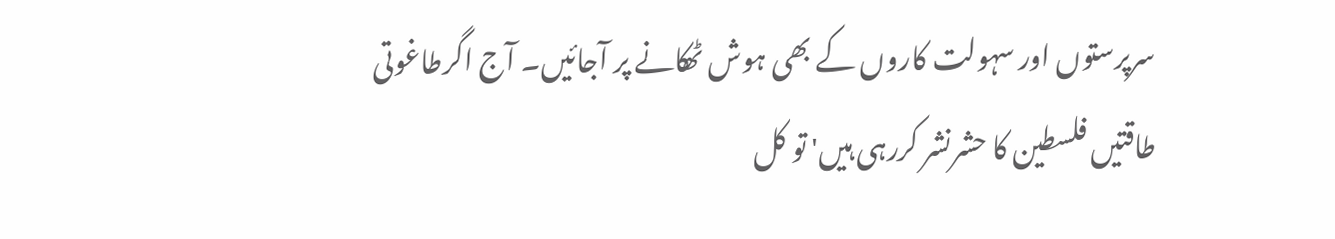سرپرستوں اور سہولت کاروں کے بھی ہوش ٹھکانے پر آجائیں۔ آج اگرطاغوتی طاقتیں فلسطین کا حشرنشر کررہی ہیں' تو کل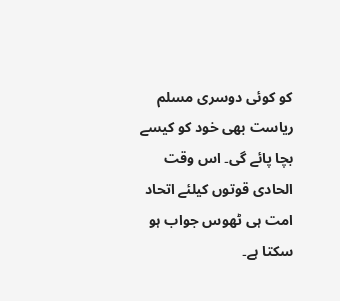کو کوئی دوسری مسلم ریاست بھی خود کو کیسے بچا پائے گی۔ اس وقت الحادی قوتوں کیلئے اتحاد امت ہی ٹھوس جواب ہو سکتا ہے۔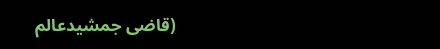(قاضی جمشیدعالم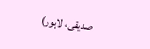صدیقی، لاہور)